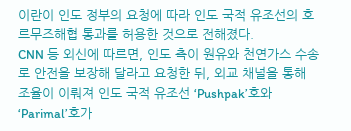이란이 인도 정부의 요청에 따라 인도 국적 유조선의 호르무즈해협 통과를 허용한 것으로 전해졌다.
CNN 등 외신에 따르면, 인도 측이 원유와 천연가스 수송로 안전을 보장해 달라고 요청한 뒤, 외교 채널을 통해 조율이 이뤄져 인도 국적 유조선 ‘Pushpak’호와 ‘Parimal’호가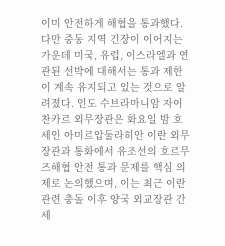이미 안전하게 해협을 통과했다.
다만 중동 지역 긴장이 이어지는 가운데 미국, 유럽, 이스라엘과 연관된 선박에 대해서는 통과 제한이 계속 유지되고 있는 것으로 알려졌다. 인도 수브라마니암 자이찬카르 외무장관은 화요일 밤 호세인 아미르압둘라히안 이란 외무장관과 통화에서 유조선의 호르무즈해협 안전 통과 문제를 핵심 의제로 논의했으며, 이는 최근 이란 관련 충돌 이후 양국 외교장관 간 세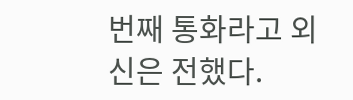번째 통화라고 외신은 전했다.